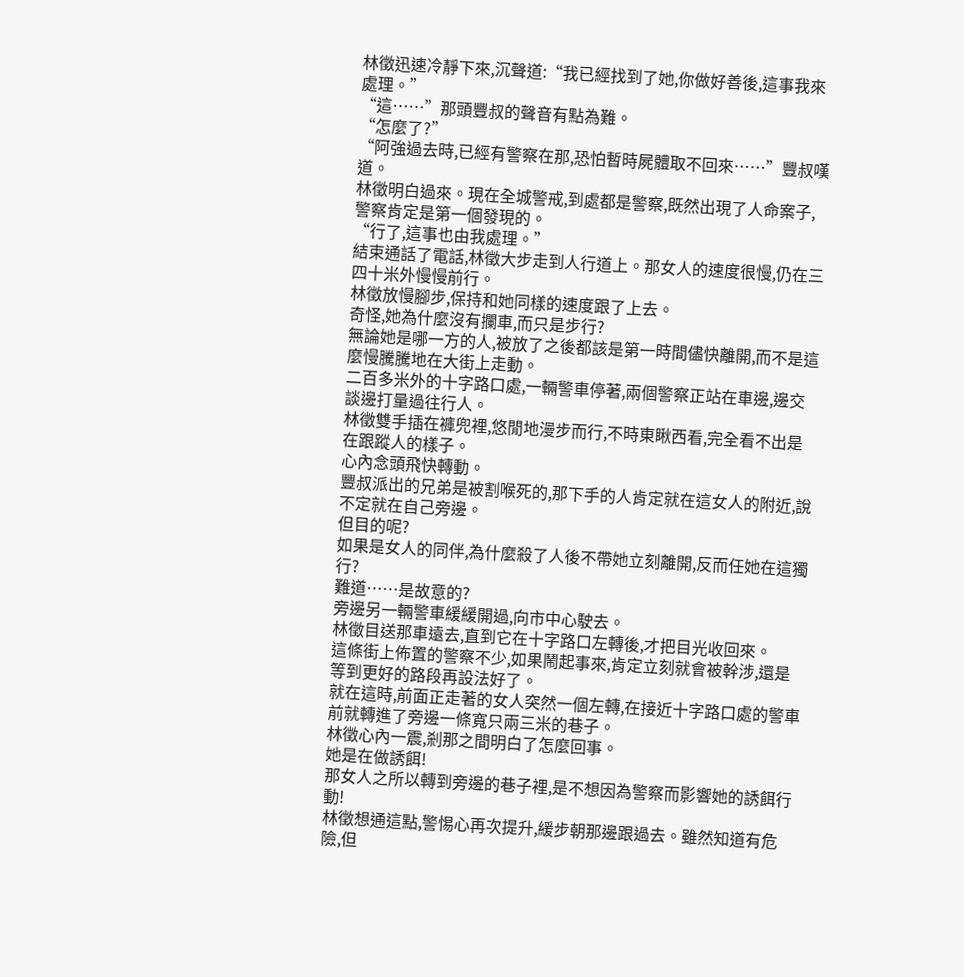林徵迅速冷靜下來,沉聲道:“我已經找到了她,你做好善後,這事我來處理。”
“這……”那頭豐叔的聲音有點為難。
“怎麼了?”
“阿強過去時,已經有警察在那,恐怕暫時屍體取不回來……”豐叔嘆道。
林徵明白過來。現在全城警戒,到處都是警察,既然出現了人命案子,警察肯定是第一個發現的。
“行了,這事也由我處理。”
結束通話了電話,林徵大步走到人行道上。那女人的速度很慢,仍在三四十米外慢慢前行。
林徵放慢腳步,保持和她同樣的速度跟了上去。
奇怪,她為什麼沒有攔車,而只是步行?
無論她是哪一方的人,被放了之後都該是第一時間儘快離開,而不是這麼慢騰騰地在大街上走動。
二百多米外的十字路口處,一輛警車停著,兩個警察正站在車邊,邊交談邊打量過往行人。
林徵雙手插在褲兜裡,悠閒地漫步而行,不時東瞅西看,完全看不出是在跟蹤人的樣子。
心內念頭飛快轉動。
豐叔派出的兄弟是被割喉死的,那下手的人肯定就在這女人的附近,說不定就在自己旁邊。
但目的呢?
如果是女人的同伴,為什麼殺了人後不帶她立刻離開,反而任她在這獨行?
難道……是故意的?
旁邊另一輛警車緩緩開過,向市中心駛去。
林徵目送那車遠去,直到它在十字路口左轉後,才把目光收回來。
這條街上佈置的警察不少,如果鬧起事來,肯定立刻就會被幹涉,還是等到更好的路段再設法好了。
就在這時,前面正走著的女人突然一個左轉,在接近十字路口處的警車前就轉進了旁邊一條寬只兩三米的巷子。
林徵心內一震,剎那之間明白了怎麼回事。
她是在做誘餌!
那女人之所以轉到旁邊的巷子裡,是不想因為警察而影響她的誘餌行動!
林徵想通這點,警惕心再次提升,緩步朝那邊跟過去。雖然知道有危險,但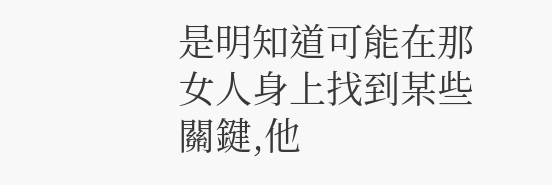是明知道可能在那女人身上找到某些關鍵,他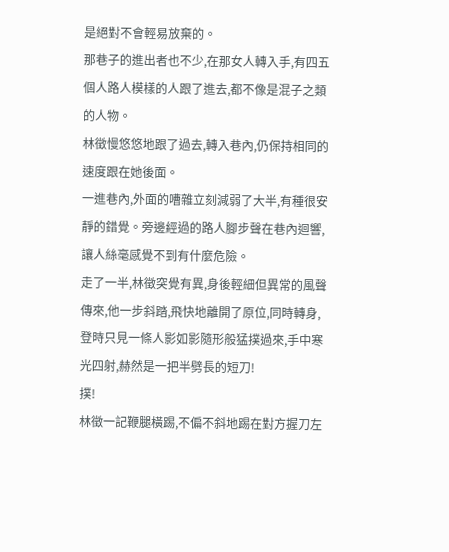是絕對不會輕易放棄的。
那巷子的進出者也不少,在那女人轉入手,有四五個人路人模樣的人跟了進去,都不像是混子之類的人物。
林徵慢悠悠地跟了過去,轉入巷內,仍保持相同的速度跟在她後面。
一進巷內,外面的嘈雜立刻減弱了大半,有種很安靜的錯覺。旁邊經過的路人腳步聲在巷內迴響,讓人絲毫感覺不到有什麼危險。
走了一半,林徵突覺有異,身後輕細但異常的風聲傳來,他一步斜踏,飛快地離開了原位,同時轉身,登時只見一條人影如影隨形般猛撲過來,手中寒光四射,赫然是一把半劈長的短刀!
撲!
林徵一記鞭腿橫踢,不偏不斜地踢在對方握刀左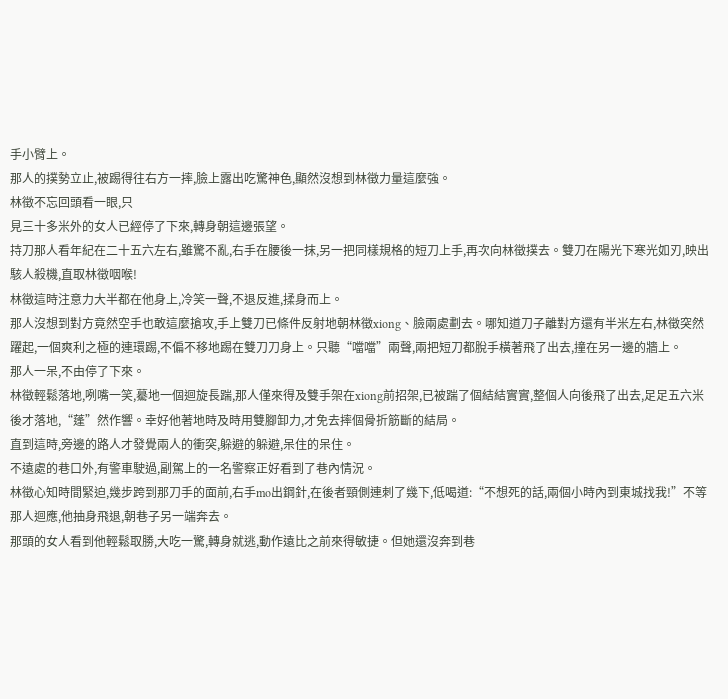手小臂上。
那人的撲勢立止,被踢得往右方一摔,臉上露出吃驚神色,顯然沒想到林徵力量這麼強。
林徵不忘回頭看一眼,只
見三十多米外的女人已經停了下來,轉身朝這邊張望。
持刀那人看年紀在二十五六左右,雖驚不亂,右手在腰後一抹,另一把同樣規格的短刀上手,再次向林徵撲去。雙刀在陽光下寒光如刃,映出駭人殺機,直取林徵咽喉!
林徵這時注意力大半都在他身上,冷笑一聲,不退反進,揉身而上。
那人沒想到對方竟然空手也敢這麼搶攻,手上雙刀已條件反射地朝林徵xiong、臉兩處劃去。哪知道刀子離對方還有半米左右,林徵突然躍起,一個爽利之極的連環踢,不偏不移地踢在雙刀刀身上。只聽“噹噹”兩聲,兩把短刀都脫手橫著飛了出去,撞在另一邊的牆上。
那人一呆,不由停了下來。
林徵輕鬆落地,咧嘴一笑,驀地一個迴旋長踹,那人僅來得及雙手架在xiong前招架,已被踹了個結結實實,整個人向後飛了出去,足足五六米後才落地,“蓬”然作響。幸好他著地時及時用雙腳卸力,才免去摔個骨折筋斷的結局。
直到這時,旁邊的路人才發覺兩人的衝突,躲避的躲避,呆住的呆住。
不遠處的巷口外,有警車駛過,副駕上的一名警察正好看到了巷內情況。
林徵心知時間緊迫,幾步跨到那刀手的面前,右手mo出鋼針,在後者頸側連刺了幾下,低喝道:“不想死的話,兩個小時內到東城找我!”不等那人迴應,他抽身飛退,朝巷子另一端奔去。
那頭的女人看到他輕鬆取勝,大吃一驚,轉身就逃,動作遠比之前來得敏捷。但她還沒奔到巷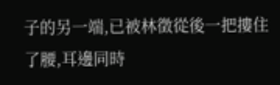子的另一端,已被林徵從後一把摟住了腰,耳邊同時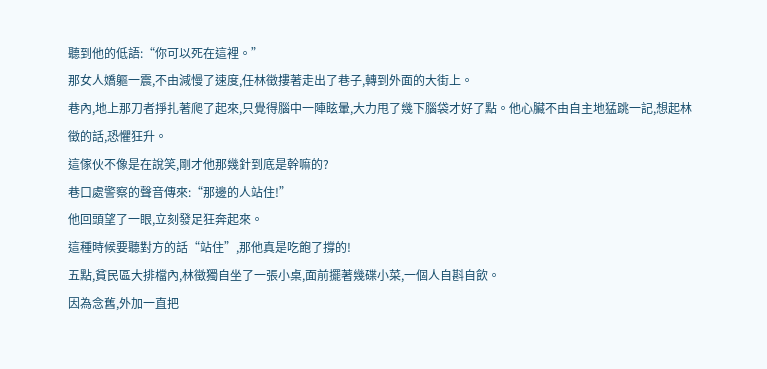聽到他的低語:“你可以死在這裡。”
那女人嬌軀一震,不由減慢了速度,任林徵摟著走出了巷子,轉到外面的大街上。
巷內,地上那刀者掙扎著爬了起來,只覺得腦中一陣眩暈,大力甩了幾下腦袋才好了點。他心臟不由自主地猛跳一記,想起林徵的話,恐懼狂升。
這傢伙不像是在說笑,剛才他那幾針到底是幹嘛的?
巷口處警察的聲音傳來:“那邊的人站住!”
他回頭望了一眼,立刻發足狂奔起來。
這種時候要聽對方的話“站住”,那他真是吃飽了撐的!
五點,貧民區大排檔內,林徵獨自坐了一張小桌,面前擺著幾碟小菜,一個人自斟自飲。
因為念舊,外加一直把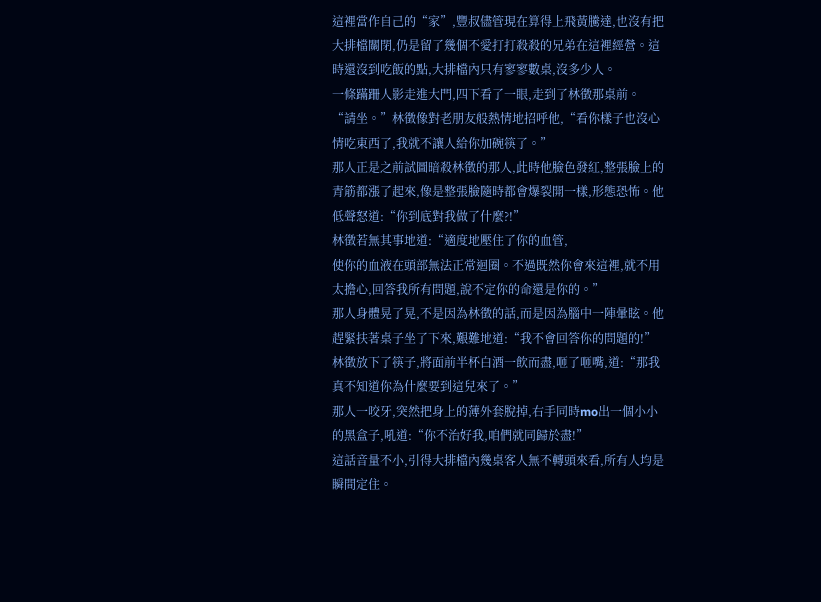這裡當作自己的“家”,豐叔儘管現在算得上飛黃騰達,也沒有把大排檔關閉,仍是留了幾個不愛打打殺殺的兄弟在這裡經營。這時還沒到吃飯的點,大排檔內只有寥寥數桌,沒多少人。
一條蹣跚人影走進大門,四下看了一眼,走到了林徵那桌前。
“請坐。”林徵像對老朋友般熱情地招呼他,“看你樣子也沒心情吃東西了,我就不讓人給你加碗筷了。”
那人正是之前試圖暗殺林徵的那人,此時他臉色發紅,整張臉上的青筋都漲了起來,像是整張臉隨時都會爆裂開一樣,形態恐怖。他低聲怒道:“你到底對我做了什麼?!”
林徵若無其事地道:“適度地壓住了你的血管,
使你的血液在頭部無法正常迴圈。不過既然你會來這裡,就不用太擔心,回答我所有問題,說不定你的命還是你的。”
那人身體晃了晃,不是因為林徵的話,而是因為腦中一陣暈眩。他趕緊扶著桌子坐了下來,艱難地道:“我不會回答你的問題的!”
林徵放下了筷子,將面前半杯白酒一飲而盡,咂了咂嘴,道:“那我真不知道你為什麼要到這兒來了。”
那人一咬牙,突然把身上的薄外套脫掉,右手同時mo出一個小小的黑盒子,吼道:“你不治好我,咱們就同歸於盡!”
這話音量不小,引得大排檔內幾桌客人無不轉頭來看,所有人均是瞬間定住。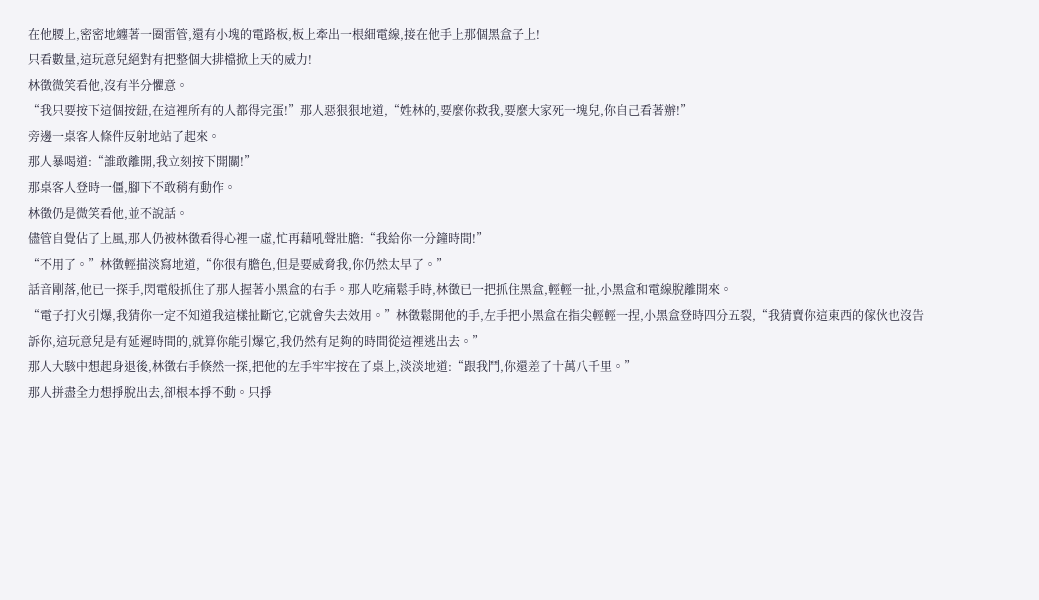在他腰上,密密地纏著一圈雷管,還有小塊的電路板,板上牽出一根細電線,接在他手上那個黑盒子上!
只看數量,這玩意兒絕對有把整個大排檔掀上天的威力!
林徵微笑看他,沒有半分懼意。
“我只要按下這個按鈕,在這裡所有的人都得完蛋!”那人惡狠狠地道,“姓林的,要麼你救我,要麼大家死一塊兒,你自己看著辦!”
旁邊一桌客人條件反射地站了起來。
那人暴喝道:“誰敢離開,我立刻按下開關!”
那桌客人登時一僵,腳下不敢稍有動作。
林徵仍是微笑看他,並不說話。
儘管自覺佔了上風,那人仍被林徵看得心裡一虛,忙再藉吼聲壯膽:“我給你一分鐘時間!”
“不用了。”林徵輕描淡寫地道,“你很有膽色,但是要威脅我,你仍然太早了。”
話音剛落,他已一探手,閃電般抓住了那人握著小黑盒的右手。那人吃痛鬆手時,林徵已一把抓住黑盒,輕輕一扯,小黑盒和電線脫離開來。
“電子打火引爆,我猜你一定不知道我這樣扯斷它,它就會失去效用。”林徵鬆開他的手,左手把小黑盒在指尖輕輕一捏,小黑盒登時四分五裂,“我猜賣你這東西的傢伙也沒告訴你,這玩意兒是有延遲時間的,就算你能引爆它,我仍然有足夠的時間從這裡逃出去。”
那人大駭中想起身退後,林徵右手倏然一探,把他的左手牢牢按在了桌上,淡淡地道:“跟我鬥,你還差了十萬八千里。”
那人拼盡全力想掙脫出去,卻根本掙不動。只掙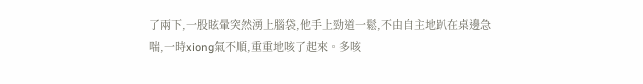了兩下,一股眩暈突然湧上腦袋,他手上勁道一鬆,不由自主地趴在桌邊急喘,一時xiong氣不順,重重地咳了起來。多咳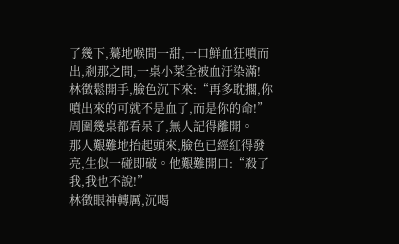了幾下,驀地喉間一甜,一口鮮血狂噴而出,剎那之間,一桌小菜全被血汙染滿!
林徵鬆開手,臉色沉下來:“再多耽擱,你噴出來的可就不是血了,而是你的命!”
周圍幾桌都看呆了,無人記得離開。
那人艱難地抬起頭來,臉色已經紅得發亮,生似一碰即破。他艱難開口:“殺了我,我也不說!”
林徵眼神轉厲,沉喝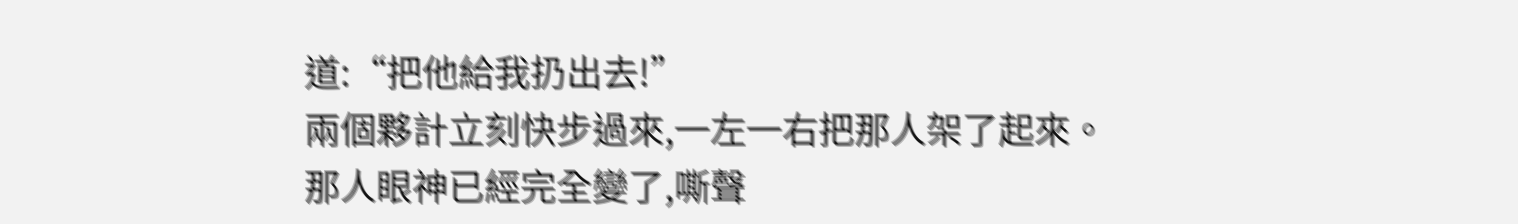道:“把他給我扔出去!”
兩個夥計立刻快步過來,一左一右把那人架了起來。
那人眼神已經完全變了,嘶聲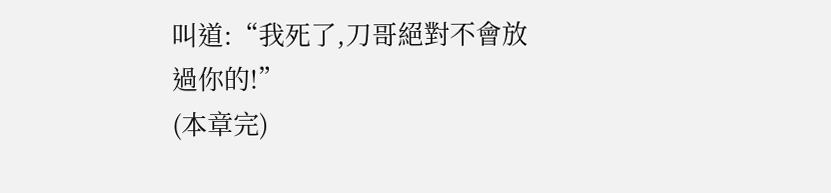叫道:“我死了,刀哥絕對不會放過你的!”
(本章完)